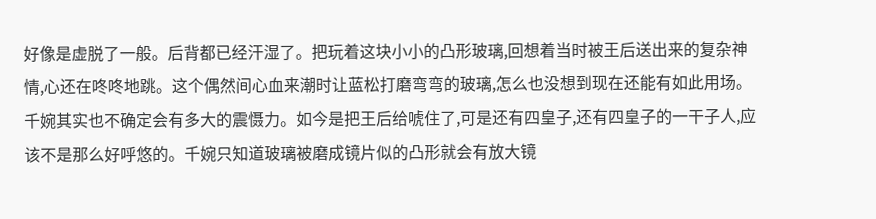好像是虚脱了一般。后背都已经汗湿了。把玩着这块小小的凸形玻璃,回想着当时被王后送出来的复杂神情,心还在咚咚地跳。这个偶然间心血来潮时让蓝松打磨弯弯的玻璃,怎么也没想到现在还能有如此用场。
千婉其实也不确定会有多大的震慑力。如今是把王后给唬住了,可是还有四皇子,还有四皇子的一干子人,应该不是那么好呼悠的。千婉只知道玻璃被磨成镜片似的凸形就会有放大镜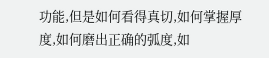功能,但是如何看得真切,如何掌握厚度,如何磨出正确的弧度,如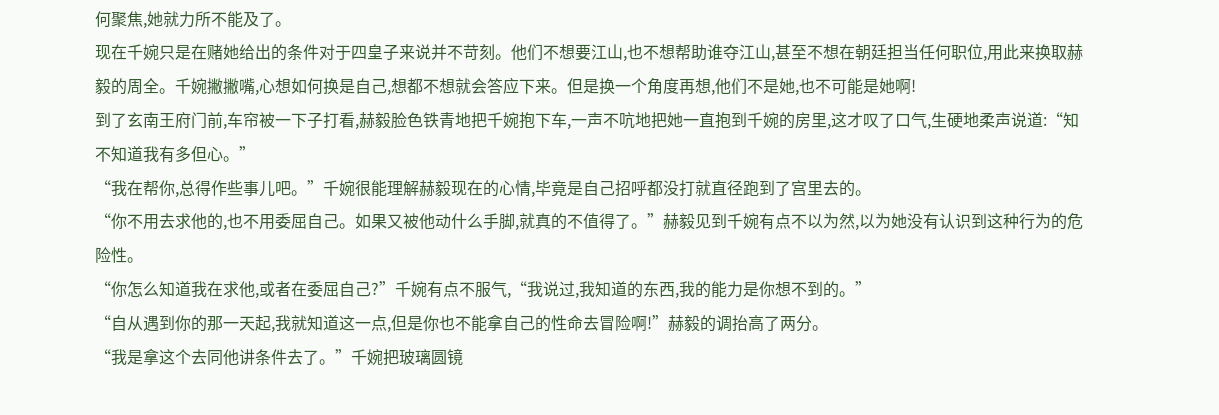何聚焦,她就力所不能及了。
现在千婉只是在赌她给出的条件对于四皇子来说并不苛刻。他们不想要江山,也不想帮助谁夺江山,甚至不想在朝廷担当任何职位,用此来换取赫毅的周全。千婉撇撇嘴,心想如何换是自己,想都不想就会答应下来。但是换一个角度再想,他们不是她,也不可能是她啊!
到了玄南王府门前,车帘被一下子打看,赫毅脸色铁青地把千婉抱下车,一声不吭地把她一直抱到千婉的房里,这才叹了口气,生硬地柔声说道:“知不知道我有多但心。”
“我在帮你,总得作些事儿吧。”千婉很能理解赫毅现在的心情,毕竟是自己招呼都没打就直径跑到了宫里去的。
“你不用去求他的,也不用委屈自己。如果又被他动什么手脚,就真的不值得了。”赫毅见到千婉有点不以为然,以为她没有认识到这种行为的危险性。
“你怎么知道我在求他,或者在委屈自己?”千婉有点不服气,“我说过,我知道的东西,我的能力是你想不到的。”
“自从遇到你的那一天起,我就知道这一点,但是你也不能拿自己的性命去冒险啊!”赫毅的调抬高了两分。
“我是拿这个去同他讲条件去了。”千婉把玻璃圆镜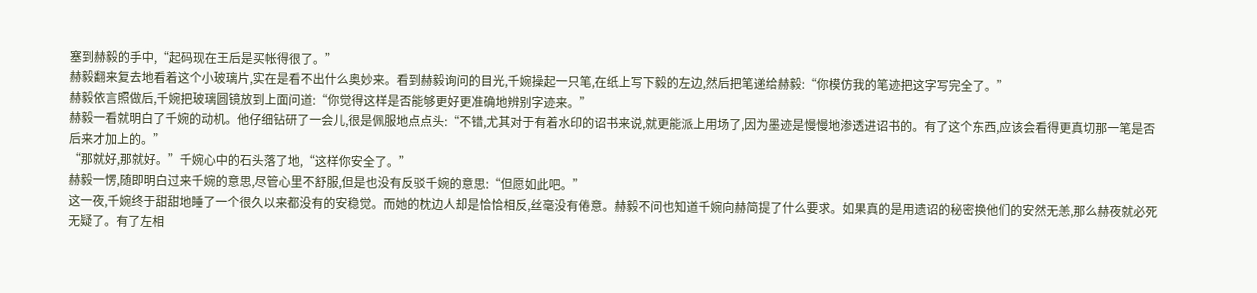塞到赫毅的手中,“起码现在王后是买帐得很了。”
赫毅翻来复去地看着这个小玻璃片,实在是看不出什么奥妙来。看到赫毅询问的目光,千婉操起一只笔,在纸上写下毅的左边,然后把笔递给赫毅:“你模仿我的笔迹把这字写完全了。”
赫毅依言照做后,千婉把玻璃圆镜放到上面问道:“你觉得这样是否能够更好更准确地辨别字迹来。”
赫毅一看就明白了千婉的动机。他仔细钻研了一会儿,很是佩服地点点头:“不错,尤其对于有着水印的诏书来说,就更能派上用场了,因为墨迹是慢慢地渗透进诏书的。有了这个东西,应该会看得更真切那一笔是否后来才加上的。”
“那就好,那就好。”千婉心中的石头落了地,“这样你安全了。”
赫毅一愣,随即明白过来千婉的意思,尽管心里不舒服,但是也没有反驳千婉的意思:“但愿如此吧。”
这一夜,千婉终于甜甜地睡了一个很久以来都没有的安稳觉。而她的枕边人却是恰恰相反,丝毫没有倦意。赫毅不问也知道千婉向赫简提了什么要求。如果真的是用遗诏的秘密换他们的安然无恙,那么赫夜就必死无疑了。有了左相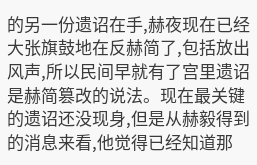的另一份遗诏在手,赫夜现在已经大张旗鼓地在反赫简了,包括放出风声,所以民间早就有了宫里遗诏是赫简篡改的说法。现在最关键的遗诏还没现身,但是从赫毅得到的消息来看,他觉得已经知道那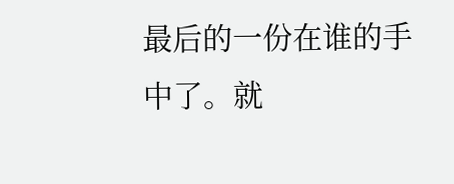最后的一份在谁的手中了。就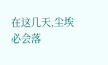在这几天,尘埃必会落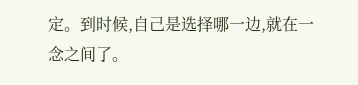定。到时候,自己是选择哪一边,就在一念之间了。